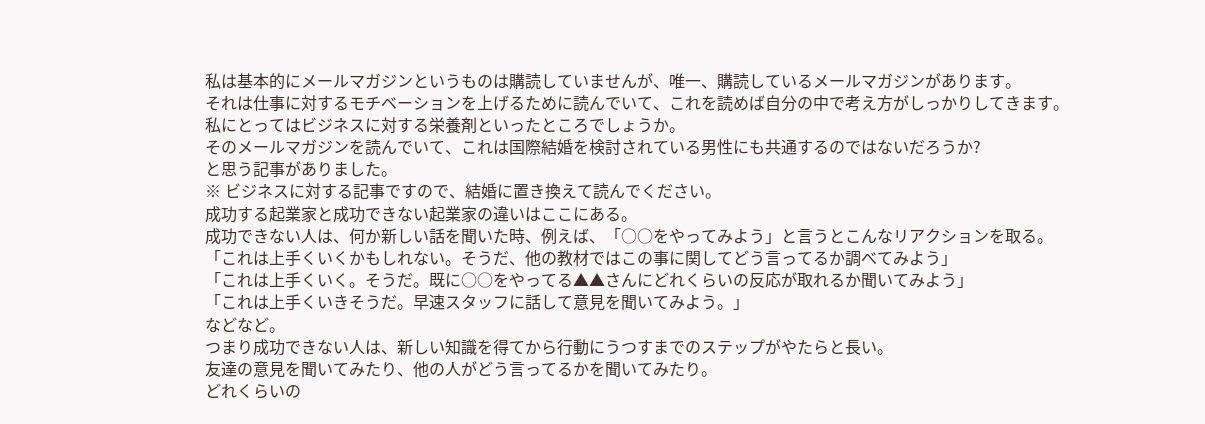私は基本的にメールマガジンというものは購読していませんが、唯一、購読しているメールマガジンがあります。
それは仕事に対するモチベーションを上げるために読んでいて、これを読めば自分の中で考え方がしっかりしてきます。
私にとってはビジネスに対する栄養剤といったところでしょうか。
そのメールマガジンを読んでいて、これは国際結婚を検討されている男性にも共通するのではないだろうか?
と思う記事がありました。
※ ビジネスに対する記事ですので、結婚に置き換えて読んでください。
成功する起業家と成功できない起業家の違いはここにある。
成功できない人は、何か新しい話を聞いた時、例えば、「○○をやってみよう」と言うとこんなリアクションを取る。
「これは上手くいくかもしれない。そうだ、他の教材ではこの事に関してどう言ってるか調べてみよう」
「これは上手くいく。そうだ。既に○○をやってる▲▲さんにどれくらいの反応が取れるか聞いてみよう」
「これは上手くいきそうだ。早速スタッフに話して意見を聞いてみよう。」
などなど。
つまり成功できない人は、新しい知識を得てから行動にうつすまでのステップがやたらと長い。
友達の意見を聞いてみたり、他の人がどう言ってるかを聞いてみたり。
どれくらいの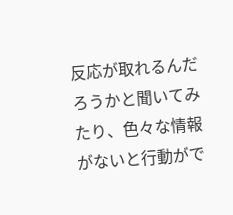反応が取れるんだろうかと聞いてみたり、色々な情報がないと行動がで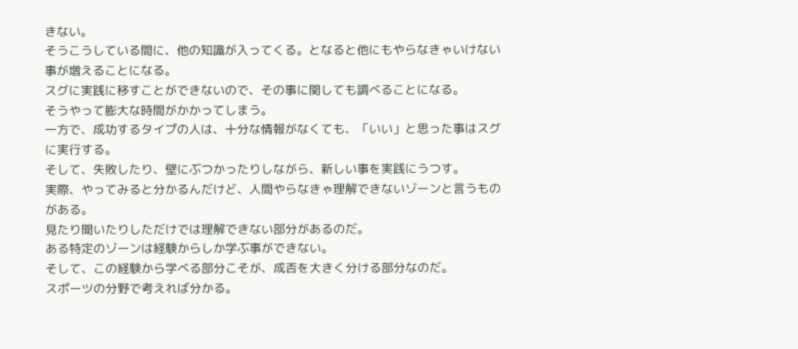きない。
そうこうしている間に、他の知識が入ってくる。となると他にもやらなきゃいけない事が増えることになる。
スグに実践に移すことができないので、その事に関しても調べることになる。
そうやって膨大な時間がかかってしまう。
一方で、成功するタイプの人は、十分な情報がなくても、「いい」と思った事はスグに実行する。
そして、失敗したり、壁にぶつかったりしながら、新しい事を実践にうつす。
実際、やってみると分かるんだけど、人間やらなきゃ理解できないゾーンと言うものがある。
見たり聞いたりしただけでは理解できない部分があるのだ。
ある特定のゾーンは経験からしか学ぶ事ができない。
そして、この経験から学べる部分こそが、成否を大きく分ける部分なのだ。
スポーツの分野で考えれば分かる。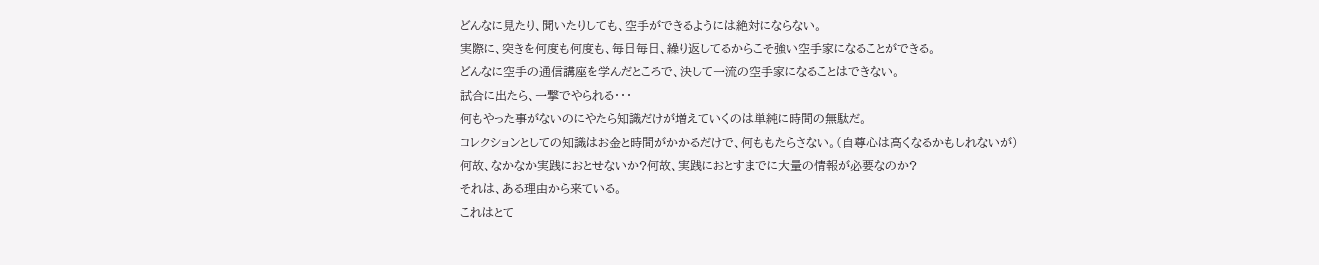どんなに見たり、聞いたりしても、空手ができるようには絶対にならない。
実際に、突きを何度も何度も、毎日毎日、繰り返してるからこそ強い空手家になることができる。
どんなに空手の通信講座を学んだところで、決して一流の空手家になることはできない。
試合に出たら、一撃でやられる・・・
何もやった事がないのにやたら知識だけが増えていくのは単純に時間の無駄だ。
コレクションとしての知識はお金と時間がかかるだけで、何ももたらさない。(自尊心は高くなるかもしれないが)
何故、なかなか実践におとせないか?何故、実践におとすまでに大量の情報が必要なのか?
それは、ある理由から来ている。
これはとて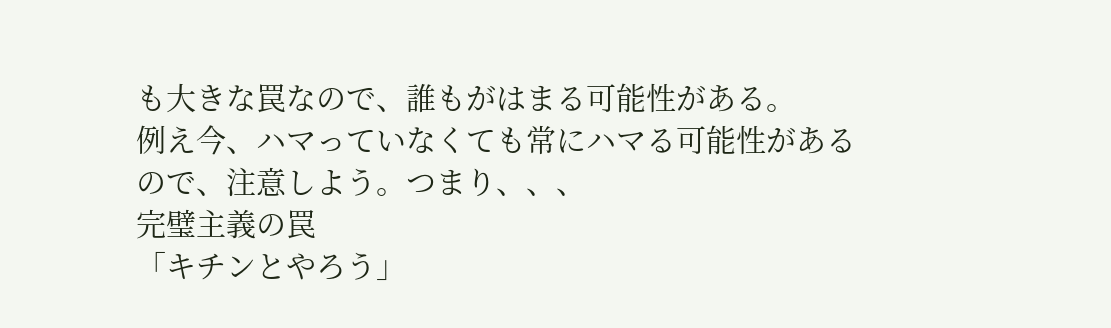も大きな罠なので、誰もがはまる可能性がある。
例え今、ハマっていなくても常にハマる可能性があるので、注意しよう。つまり、、、
完璧主義の罠
「キチンとやろう」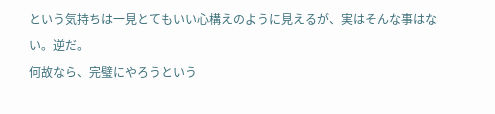という気持ちは一見とてもいい心構えのように見えるが、実はそんな事はない。逆だ。
何故なら、完璧にやろうという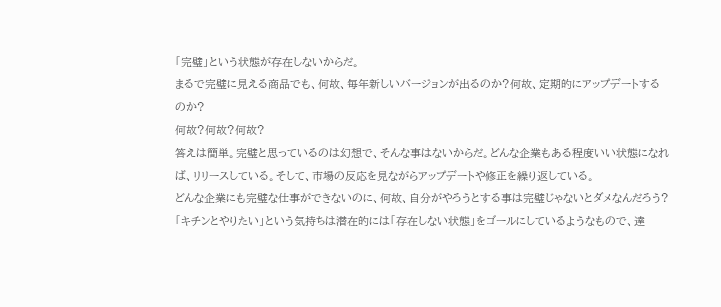「完璧」という状態が存在しないからだ。
まるで完璧に見える商品でも、何故、毎年新しいバージョンが出るのか?何故、定期的にアップデートするのか?
何故?何故?何故?
答えは簡単。完璧と思っているのは幻想で、そんな事はないからだ。どんな企業もある程度いい状態になれば、リリースしている。そして、市場の反応を見ながらアップデートや修正を繰り返している。
どんな企業にも完璧な仕事ができないのに、何故、自分がやろうとする事は完璧じゃないとダメなんだろう?
「キチンとやりたい」という気持ちは潜在的には「存在しない状態」をゴールにしているようなもので、達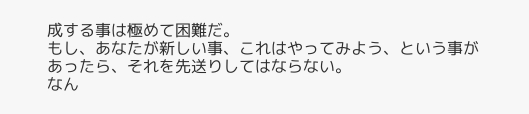成する事は極めて困難だ。
もし、あなたが新しい事、これはやってみよう、という事があったら、それを先送りしてはならない。
なん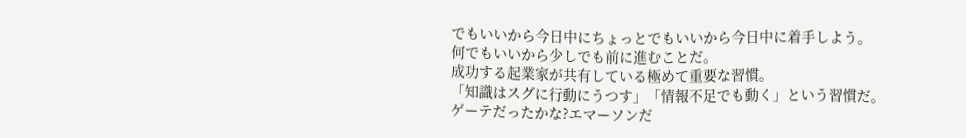でもいいから今日中にちょっとでもいいから今日中に着手しよう。
何でもいいから少しでも前に進むことだ。
成功する起業家が共有している極めて重要な習慣。
「知識はスグに行動にうつす」「情報不足でも動く」という習慣だ。
ゲーテだったかな?エマーソンだ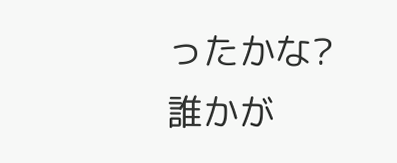ったかな?
誰かが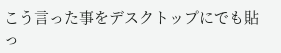こう言った事をデスクトップにでも貼っ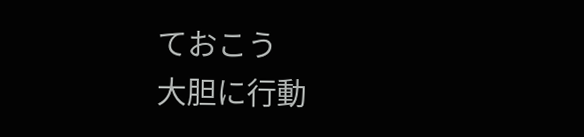ておこう
大胆に行動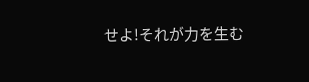せよ!それが力を生む